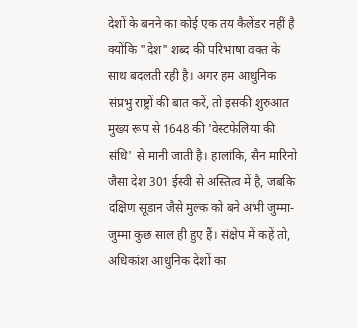देशों के बनने का कोई एक तय कैलेंडर नहीं है क्योंकि "देश" शब्द की परिभाषा वक्त के साथ बदलती रही है। अगर हम आधुनिक संप्रभु राष्ट्रों की बात करें, तो इसकी शुरुआत मुख्य रूप से 1648 की 'वेस्टफेलिया की संधि' से मानी जाती है। हालांकि, सैन मारिनो जैसा देश 301 ईस्वी से अस्तित्व में है, जबकि दक्षिण सूडान जैसे मुल्क को बने अभी जुम्मा-जुम्मा कुछ साल ही हुए हैं। संक्षेप में कहें तो, अधिकांश आधुनिक देशों का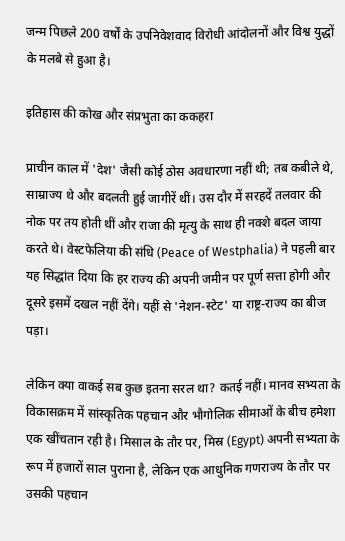जन्म पिछले 200 वर्षों के उपनिवेशवाद विरोधी आंदोलनों और विश्व युद्धों के मलबे से हुआ है।

इतिहास की कोख और संप्रभुता का ककहरा

प्राचीन काल में 'देश' जैसी कोई ठोस अवधारणा नहीं थी; तब कबीले थे, साम्राज्य थे और बदलती हुई जागीरें थीं। उस दौर में सरहदें तलवार की नोक पर तय होती थीं और राजा की मृत्यु के साथ ही नक्शे बदल जाया करते थे। वेस्टफेलिया की संधि (Peace of Westphalia) ने पहली बार यह सिद्धांत दिया कि हर राज्य की अपनी जमीन पर पूर्ण सत्ता होगी और दूसरे इसमें दखल नहीं देंगे। यहीं से 'नेशन-स्टेट' या राष्ट्र-राज्य का बीज पड़ा।

लेकिन क्या वाकई सब कुछ इतना सरल था? कतई नहीं। मानव सभ्यता के विकासक्रम में सांस्कृतिक पहचान और भौगोलिक सीमाओं के बीच हमेशा एक खींचतान रही है। मिसाल के तौर पर, मिस्र (Egypt) अपनी सभ्यता के रूप में हजारों साल पुराना है, लेकिन एक आधुनिक गणराज्य के तौर पर उसकी पहचान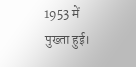1953 में पुख्ता हुई।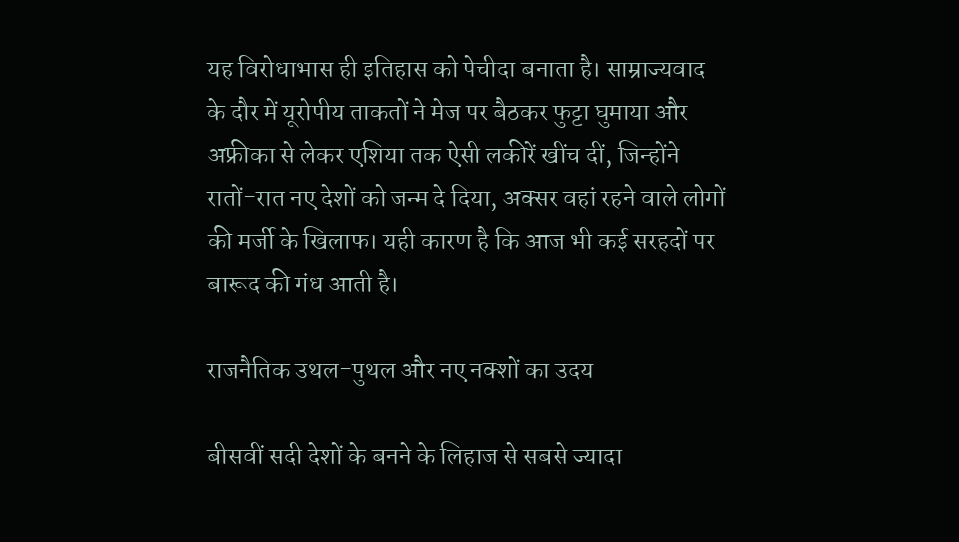यह विरोधाभास ही इतिहास को पेचीदा बनाता है। साम्राज्यवाद के दौर में यूरोपीय ताकतों ने मेज पर बैठकर फुट्टा घुमाया और अफ्रीका से लेकर एशिया तक ऐसी लकीरें खींच दीं, जिन्होंने रातों-रात नए देशों को जन्म दे दिया, अक्सर वहां रहने वाले लोगों की मर्जी के खिलाफ। यही कारण है कि आज भी कई सरहदों पर बारूद की गंध आती है।

राजनैतिक उथल-पुथल और नए नक्शों का उदय

बीसवीं सदी देशों के बनने के लिहाज से सबसे ज्यादा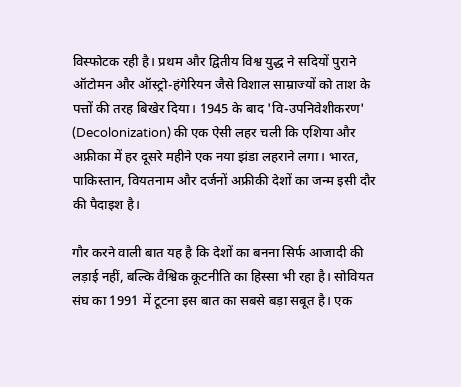विस्फोटक रही है। प्रथम और द्वितीय विश्व युद्ध ने सदियों पुराने ऑटोमन और ऑस्ट्रो-हंगेरियन जैसे विशाल साम्राज्यों को ताश के पत्तों की तरह बिखेर दिया। 1945 के बाद 'वि-उपनिवेशीकरण' (Decolonization) की एक ऐसी लहर चली कि एशिया और अफ्रीका में हर दूसरे महीने एक नया झंडा लहराने लगा। भारत, पाकिस्तान, वियतनाम और दर्जनों अफ्रीकी देशों का जन्म इसी दौर की पैदाइश है।

गौर करने वाली बात यह है कि देशों का बनना सिर्फ आजादी की लड़ाई नहीं, बल्कि वैश्विक कूटनीति का हिस्सा भी रहा है। सोवियत संघ का 1991 में टूटना इस बात का सबसे बड़ा सबूत है। एक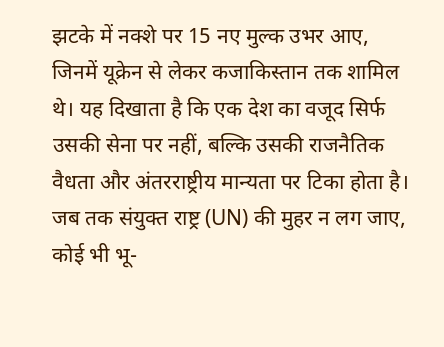झटके में नक्शे पर 15 नए मुल्क उभर आए, जिनमें यूक्रेन से लेकर कजाकिस्तान तक शामिल थे। यह दिखाता है कि एक देश का वजूद सिर्फ उसकी सेना पर नहीं, बल्कि उसकी राजनैतिक वैधता और अंतरराष्ट्रीय मान्यता पर टिका होता है। जब तक संयुक्त राष्ट्र (UN) की मुहर न लग जाए, कोई भी भू-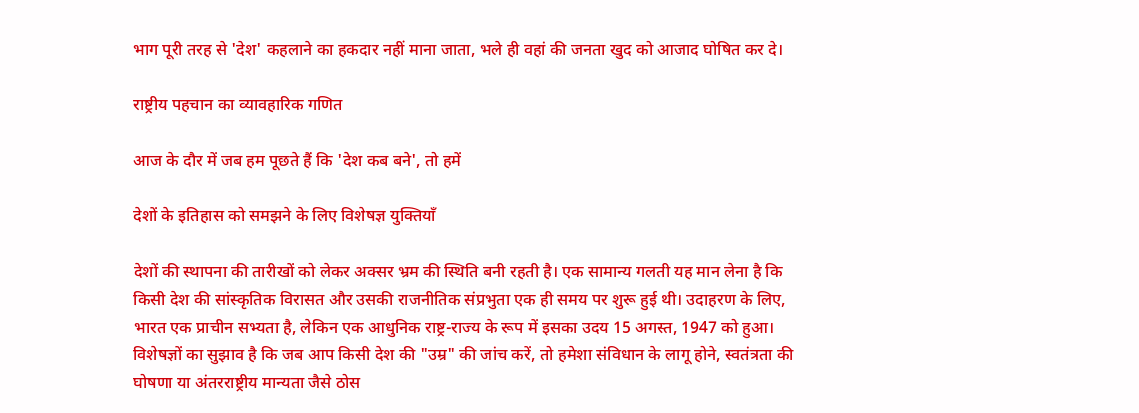भाग पूरी तरह से 'देश' कहलाने का हकदार नहीं माना जाता, भले ही वहां की जनता खुद को आजाद घोषित कर दे।

राष्ट्रीय पहचान का व्यावहारिक गणित

आज के दौर में जब हम पूछते हैं कि 'देश कब बने', तो हमें

देशों के इतिहास को समझने के लिए विशेषज्ञ युक्तियाँ

देशों की स्थापना की तारीखों को लेकर अक्सर भ्रम की स्थिति बनी रहती है। एक सामान्य गलती यह मान लेना है कि किसी देश की सांस्कृतिक विरासत और उसकी राजनीतिक संप्रभुता एक ही समय पर शुरू हुई थी। उदाहरण के लिए, भारत एक प्राचीन सभ्यता है, लेकिन एक आधुनिक राष्ट्र-राज्य के रूप में इसका उदय 15 अगस्त, 1947 को हुआ। विशेषज्ञों का सुझाव है कि जब आप किसी देश की "उम्र" की जांच करें, तो हमेशा संविधान के लागू होने, स्वतंत्रता की घोषणा या अंतरराष्ट्रीय मान्यता जैसे ठोस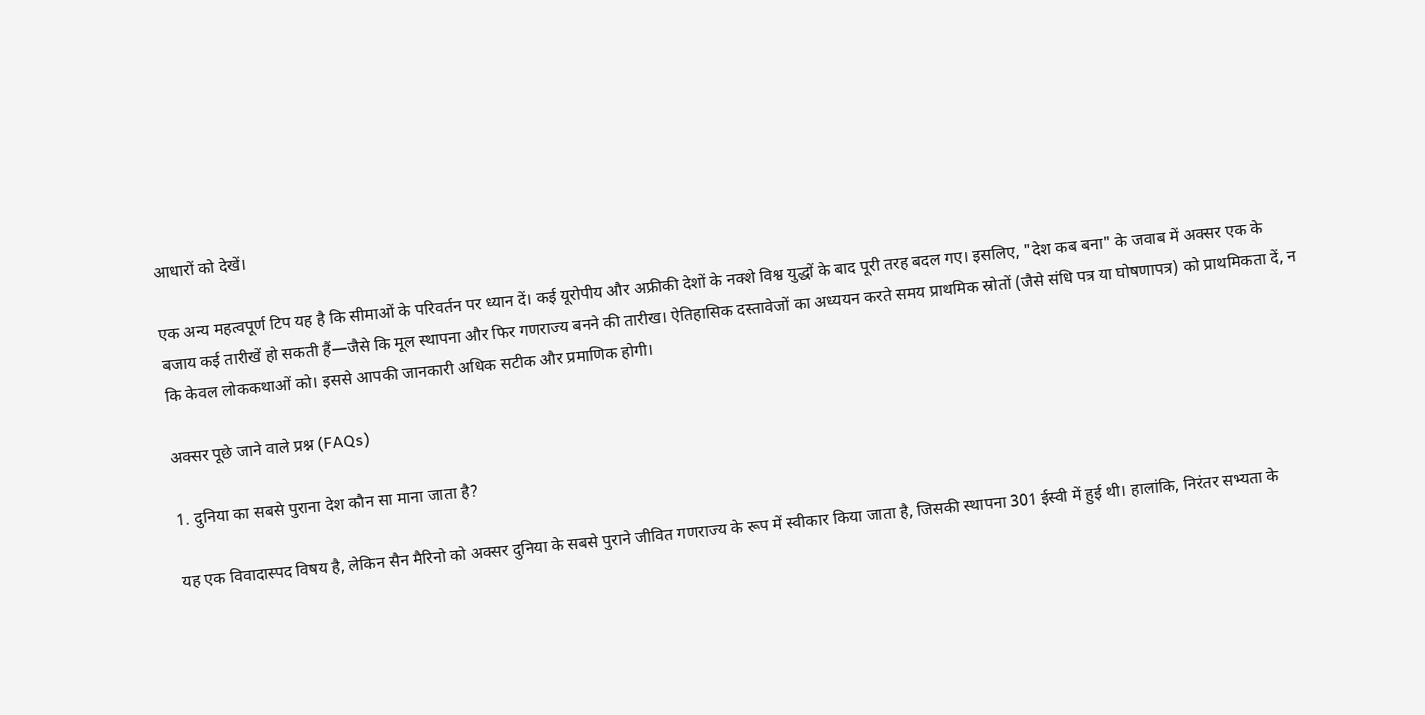आधारों को देखें।

एक अन्य महत्वपूर्ण टिप यह है कि सीमाओं के परिवर्तन पर ध्यान दें। कई यूरोपीय और अफ्रीकी देशों के नक्शे विश्व युद्धों के बाद पूरी तरह बदल गए। इसलिए, "देश कब बना" के जवाब में अक्सर एक के बजाय कई तारीखें हो सकती हैं—जैसे कि मूल स्थापना और फिर गणराज्य बनने की तारीख। ऐतिहासिक दस्तावेजों का अध्ययन करते समय प्राथमिक स्रोतों (जैसे संधि पत्र या घोषणापत्र) को प्राथमिकता दें, न कि केवल लोककथाओं को। इससे आपकी जानकारी अधिक सटीक और प्रमाणिक होगी।

अक्सर पूछे जाने वाले प्रश्न (FAQs)

1. दुनिया का सबसे पुराना देश कौन सा माना जाता है?

यह एक विवादास्पद विषय है, लेकिन सैन मैरिनो को अक्सर दुनिया के सबसे पुराने जीवित गणराज्य के रूप में स्वीकार किया जाता है, जिसकी स्थापना 301 ईस्वी में हुई थी। हालांकि, निरंतर सभ्यता के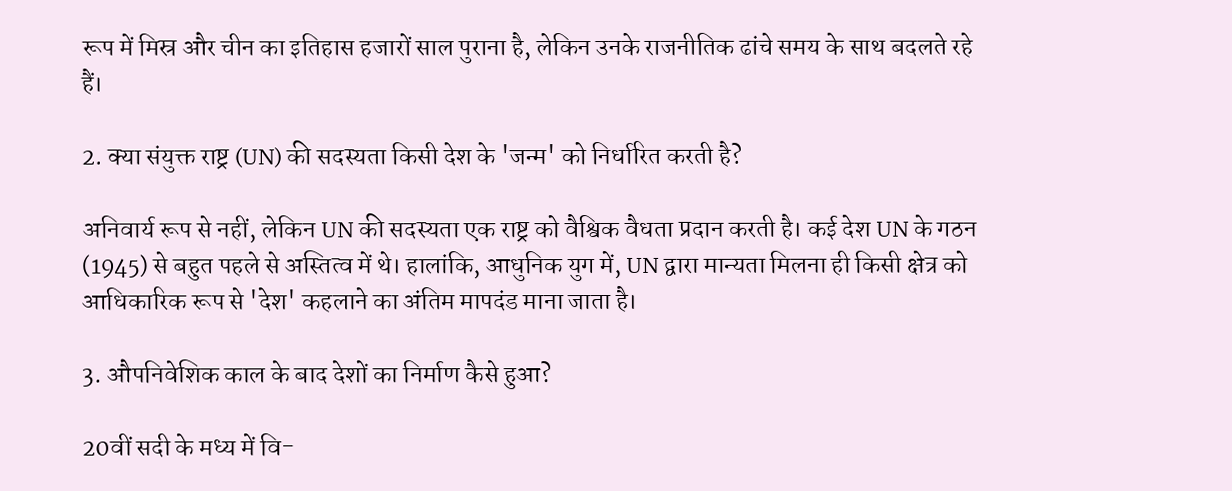रूप में मिस्र और चीन का इतिहास हजारों साल पुराना है, लेकिन उनके राजनीतिक ढांचे समय के साथ बदलते रहे हैं।

2. क्या संयुक्त राष्ट्र (UN) की सदस्यता किसी देश के 'जन्म' को निर्धारित करती है?

अनिवार्य रूप से नहीं, लेकिन UN की सदस्यता एक राष्ट्र को वैश्विक वैधता प्रदान करती है। कई देश UN के गठन (1945) से बहुत पहले से अस्तित्व में थे। हालांकि, आधुनिक युग में, UN द्वारा मान्यता मिलना ही किसी क्षेत्र को आधिकारिक रूप से 'देश' कहलाने का अंतिम मापदंड माना जाता है।

3. औपनिवेशिक काल के बाद देशों का निर्माण कैसे हुआ?

20वीं सदी के मध्य में वि-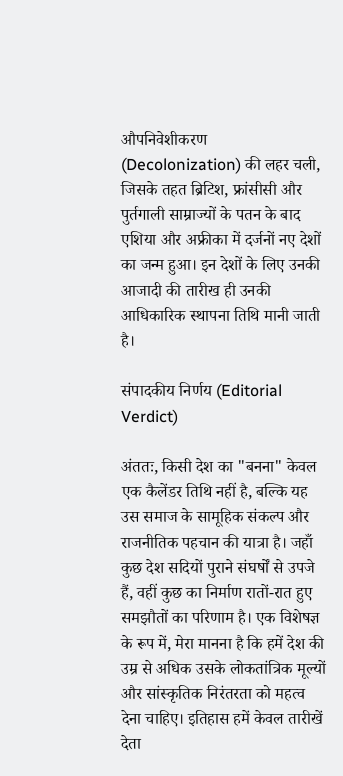औपनिवेशीकरण (Decolonization) की लहर चली, जिसके तहत ब्रिटिश, फ्रांसीसी और पुर्तगाली साम्राज्यों के पतन के बाद एशिया और अफ्रीका में दर्जनों नए देशों का जन्म हुआ। इन देशों के लिए उनकी आजादी की तारीख ही उनकी आधिकारिक स्थापना तिथि मानी जाती है।

संपादकीय निर्णय (Editorial Verdict)

अंततः, किसी देश का "बनना" केवल एक कैलेंडर तिथि नहीं है, बल्कि यह उस समाज के सामूहिक संकल्प और राजनीतिक पहचान की यात्रा है। जहाँ कुछ देश सदियों पुराने संघर्षों से उपजे हैं, वहीं कुछ का निर्माण रातों-रात हुए समझौतों का परिणाम है। एक विशेषज्ञ के रूप में, मेरा मानना है कि हमें देश की उम्र से अधिक उसके लोकतांत्रिक मूल्यों और सांस्कृतिक निरंतरता को महत्व देना चाहिए। इतिहास हमें केवल तारीखें देता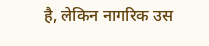है, लेकिन नागरिक उस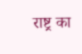राष्ट्र का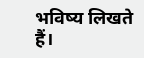भविष्य लिखते हैं।